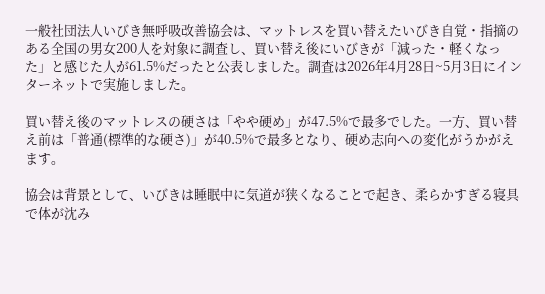一般社団法人いびき無呼吸改善協会は、マットレスを買い替えたいびき自覚・指摘のある全国の男女200人を対象に調査し、買い替え後にいびきが「減った・軽くなった」と感じた人が61.5%だったと公表しました。調査は2026年4月28日~5月3日にインターネットで実施しました。

買い替え後のマットレスの硬さは「やや硬め」が47.5%で最多でした。一方、買い替え前は「普通(標準的な硬さ)」が40.5%で最多となり、硬め志向への変化がうかがえます。

協会は背景として、いびきは睡眠中に気道が狭くなることで起き、柔らかすぎる寝具で体が沈み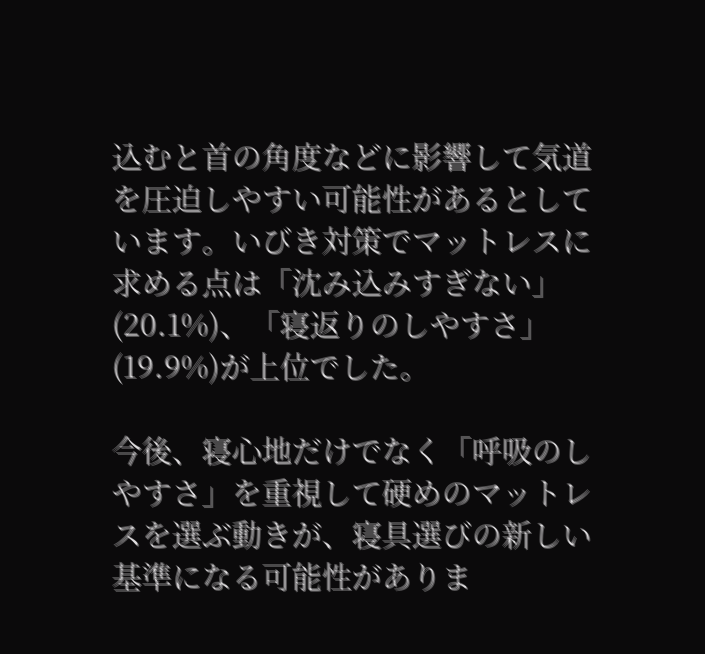込むと首の角度などに影響して気道を圧迫しやすい可能性があるとしています。いびき対策でマットレスに求める点は「沈み込みすぎない」(20.1%)、「寝返りのしやすさ」(19.9%)が上位でした。

今後、寝心地だけでなく「呼吸のしやすさ」を重視して硬めのマットレスを選ぶ動きが、寝具選びの新しい基準になる可能性がありま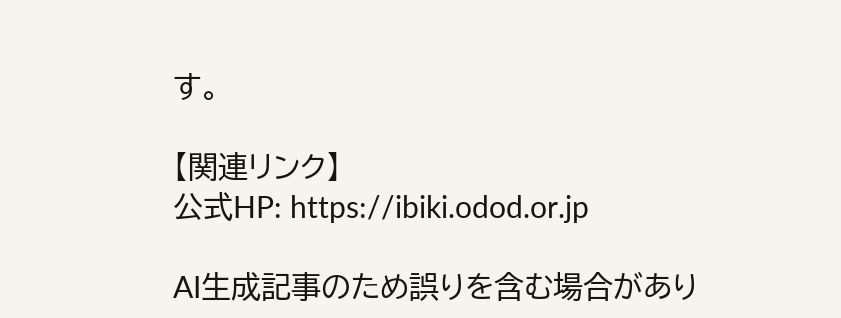す。

【関連リンク】
公式HP: https://ibiki.odod.or.jp

AI生成記事のため誤りを含む場合があり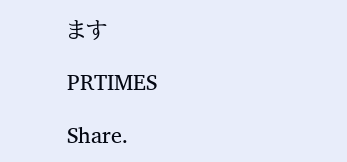ます

PRTIMES

Share.